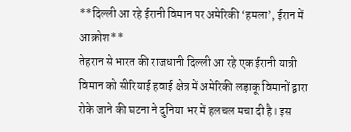**दिल्ली आ रहे ईरानी विमान पर अमेरिकी ‘हमला’, ईरान में आक्रोश**
तेहरान से भारत की राजधानी दिल्ली आ रहे एक ईरानी यात्री विमान को सीरियाई हवाई क्षेत्र में अमेरिकी लड़ाकू विमानों द्वारा रोके जाने की घटना ने दुनिया भर में हलचल मचा दी है। इस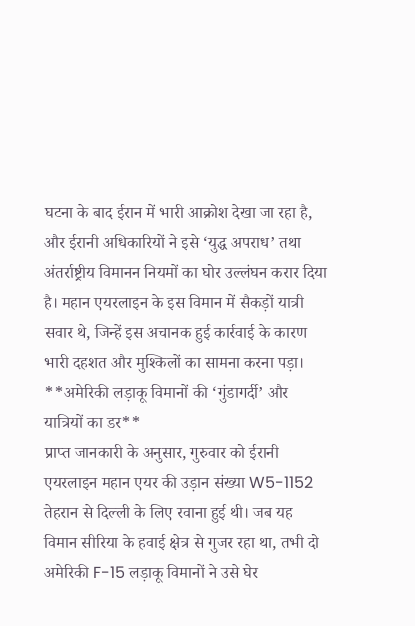घटना के बाद ईरान में भारी आक्रोश देखा जा रहा है, और ईरानी अधिकारियों ने इसे ‘युद्ध अपराध’ तथा अंतर्राष्ट्रीय विमानन नियमों का घोर उल्लंघन करार दिया है। महान एयरलाइन के इस विमान में सैकड़ों यात्री सवार थे, जिन्हें इस अचानक हुई कार्रवाई के कारण भारी दहशत और मुश्किलों का सामना करना पड़ा।
**अमेरिकी लड़ाकू विमानों की ‘गुंडागर्दी’ और यात्रियों का डर**
प्राप्त जानकारी के अनुसार, गुरुवार को ईरानी एयरलाइन महान एयर की उड़ान संख्या W5-1152 तेहरान से दिल्ली के लिए रवाना हुई थी। जब यह विमान सीरिया के हवाई क्षेत्र से गुजर रहा था, तभी दो अमेरिकी F-15 लड़ाकू विमानों ने उसे घेर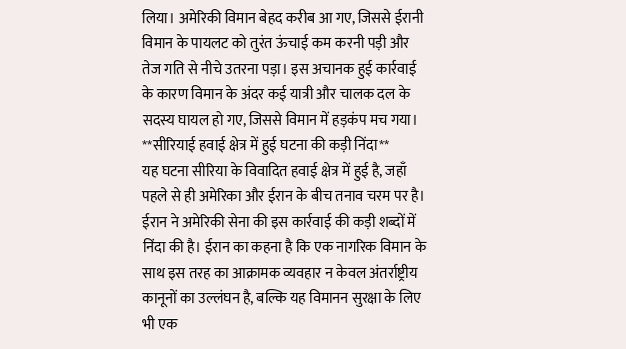लिया। अमेरिकी विमान बेहद करीब आ गए, जिससे ईरानी विमान के पायलट को तुरंत ऊंचाई कम करनी पड़ी और तेज गति से नीचे उतरना पड़ा। इस अचानक हुई कार्रवाई के कारण विमान के अंदर कई यात्री और चालक दल के सदस्य घायल हो गए, जिससे विमान में हड़कंप मच गया।
**सीरियाई हवाई क्षेत्र में हुई घटना की कड़ी निंदा**
यह घटना सीरिया के विवादित हवाई क्षेत्र में हुई है, जहाँ पहले से ही अमेरिका और ईरान के बीच तनाव चरम पर है। ईरान ने अमेरिकी सेना की इस कार्रवाई की कड़ी शब्दों में निंदा की है। ईरान का कहना है कि एक नागरिक विमान के साथ इस तरह का आक्रामक व्यवहार न केवल अंतर्राष्ट्रीय कानूनों का उल्लंघन है, बल्कि यह विमानन सुरक्षा के लिए भी एक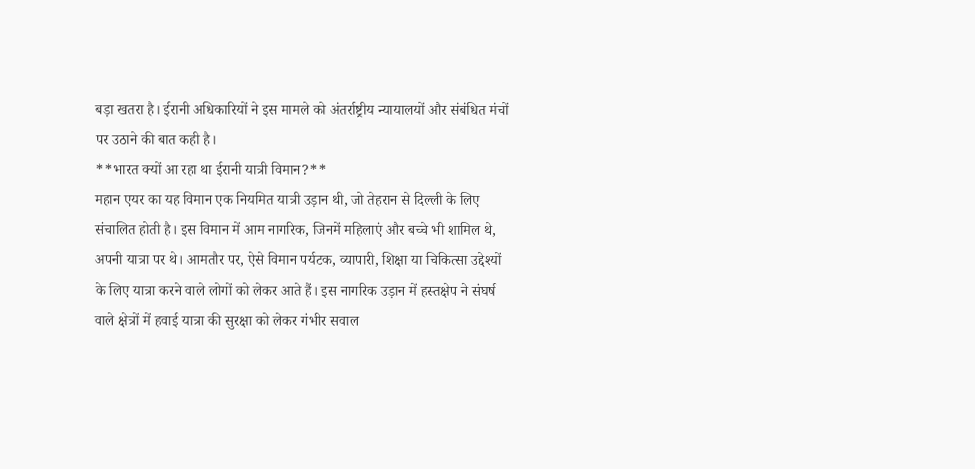बड़ा खतरा है। ईरानी अधिकारियों ने इस मामले को अंतर्राष्ट्रीय न्यायालयों और संबंधित मंचों पर उठाने की बात कही है।
**भारत क्यों आ रहा था ईरानी यात्री विमान?**
महान एयर का यह विमान एक नियमित यात्री उड़ान थी, जो तेहरान से दिल्ली के लिए संचालित होती है। इस विमान में आम नागरिक, जिनमें महिलाएं और बच्चे भी शामिल थे, अपनी यात्रा पर थे। आमतौर पर, ऐसे विमान पर्यटक, व्यापारी, शिक्षा या चिकित्सा उद्देश्यों के लिए यात्रा करने वाले लोगों को लेकर आते हैं। इस नागरिक उड़ान में हस्तक्षेप ने संघर्ष वाले क्षेत्रों में हवाई यात्रा की सुरक्षा को लेकर गंभीर सवाल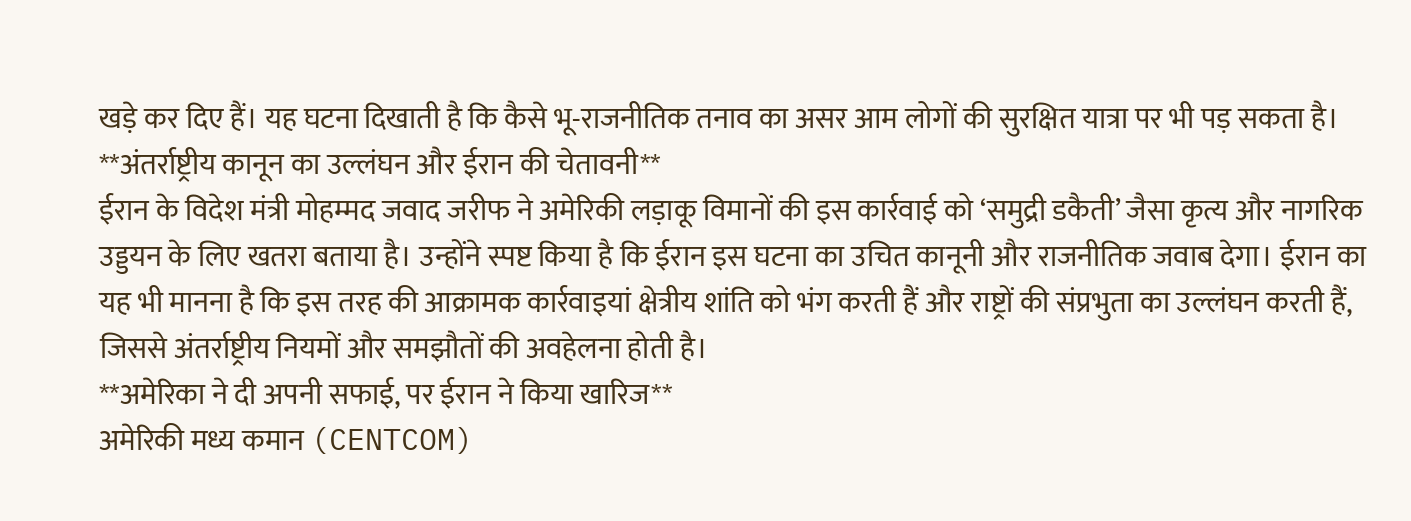खड़े कर दिए हैं। यह घटना दिखाती है कि कैसे भू-राजनीतिक तनाव का असर आम लोगों की सुरक्षित यात्रा पर भी पड़ सकता है।
**अंतर्राष्ट्रीय कानून का उल्लंघन और ईरान की चेतावनी**
ईरान के विदेश मंत्री मोहम्मद जवाद जरीफ ने अमेरिकी लड़ाकू विमानों की इस कार्रवाई को ‘समुद्री डकैती’ जैसा कृत्य और नागरिक उड्डयन के लिए खतरा बताया है। उन्होंने स्पष्ट किया है कि ईरान इस घटना का उचित कानूनी और राजनीतिक जवाब देगा। ईरान का यह भी मानना है कि इस तरह की आक्रामक कार्रवाइयां क्षेत्रीय शांति को भंग करती हैं और राष्ट्रों की संप्रभुता का उल्लंघन करती हैं, जिससे अंतर्राष्ट्रीय नियमों और समझौतों की अवहेलना होती है।
**अमेरिका ने दी अपनी सफाई, पर ईरान ने किया खारिज**
अमेरिकी मध्य कमान (CENTCOM)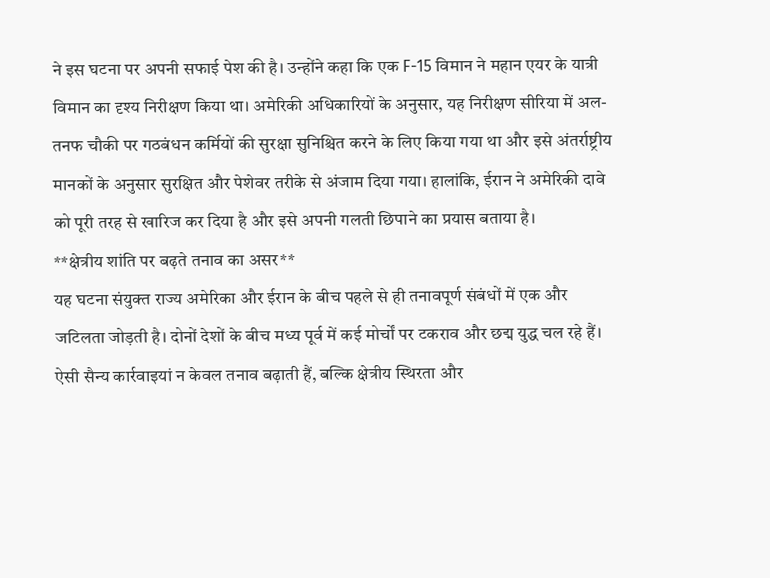ने इस घटना पर अपनी सफाई पेश की है। उन्होंने कहा कि एक F-15 विमान ने महान एयर के यात्री विमान का दृश्य निरीक्षण किया था। अमेरिकी अधिकारियों के अनुसार, यह निरीक्षण सीरिया में अल-तनफ चौकी पर गठबंधन कर्मियों की सुरक्षा सुनिश्चित करने के लिए किया गया था और इसे अंतर्राष्ट्रीय मानकों के अनुसार सुरक्षित और पेशेवर तरीके से अंजाम दिया गया। हालांकि, ईरान ने अमेरिकी दावे को पूरी तरह से खारिज कर दिया है और इसे अपनी गलती छिपाने का प्रयास बताया है।
**क्षेत्रीय शांति पर बढ़ते तनाव का असर**
यह घटना संयुक्त राज्य अमेरिका और ईरान के बीच पहले से ही तनावपूर्ण संबंधों में एक और जटिलता जोड़ती है। दोनों देशों के बीच मध्य पूर्व में कई मोर्चों पर टकराव और छद्म युद्ध चल रहे हैं। ऐसी सैन्य कार्रवाइयां न केवल तनाव बढ़ाती हैं, बल्कि क्षेत्रीय स्थिरता और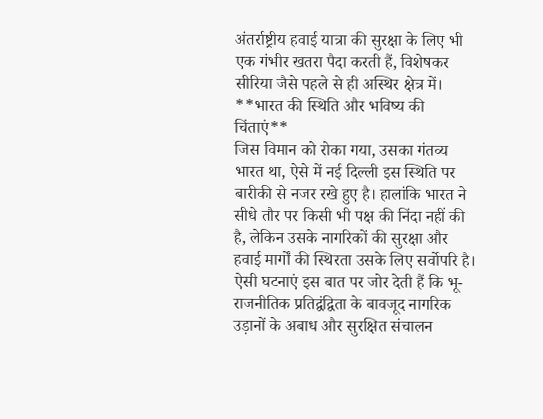अंतर्राष्ट्रीय हवाई यात्रा की सुरक्षा के लिए भी एक गंभीर खतरा पैदा करती हैं, विशेषकर सीरिया जैसे पहले से ही अस्थिर क्षेत्र में।
**भारत की स्थिति और भविष्य की चिंताएं**
जिस विमान को रोका गया, उसका गंतव्य भारत था, ऐसे में नई दिल्ली इस स्थिति पर बारीकी से नजर रखे हुए है। हालांकि भारत ने सीधे तौर पर किसी भी पक्ष की निंदा नहीं की है, लेकिन उसके नागरिकों की सुरक्षा और हवाई मार्गों की स्थिरता उसके लिए सर्वोपरि है। ऐसी घटनाएं इस बात पर जोर देती हैं कि भू-राजनीतिक प्रतिद्वंद्विता के बावजूद नागरिक उड़ानों के अबाध और सुरक्षित संचालन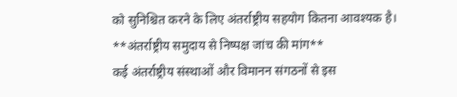को सुनिश्चित करने के लिए अंतर्राष्ट्रीय सहयोग कितना आवश्यक है।
**अंतर्राष्ट्रीय समुदाय से निष्पक्ष जांच की मांग**
कई अंतर्राष्ट्रीय संस्थाओं और विमानन संगठनों से इस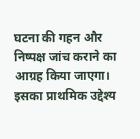घटना की गहन और निष्पक्ष जांच कराने का आग्रह किया जाएगा। इसका प्राथमिक उद्देश्य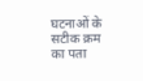घटनाओं के सटीक क्रम का पता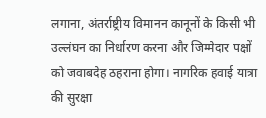लगाना, अंतर्राष्ट्रीय विमानन कानूनों के किसी भी उल्लंघन का निर्धारण करना और जिम्मेदार पक्षों को जवाबदेह ठहराना होगा। नागरिक हवाई यात्रा की सुरक्षा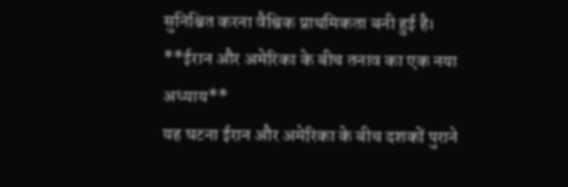सुनिश्चित करना वैश्विक प्राथमिकता बनी हुई है।
**ईरान और अमेरिका के बीच तनाव का एक नया अध्याय**
यह घटना ईरान और अमेरिका के बीच दशकों पुराने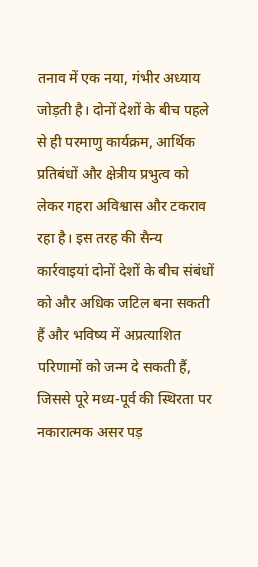तनाव में एक नया, गंभीर अध्याय जोड़ती है। दोनों देशों के बीच पहले से ही परमाणु कार्यक्रम, आर्थिक प्रतिबंधों और क्षेत्रीय प्रभुत्व को लेकर गहरा अविश्वास और टकराव रहा है। इस तरह की सैन्य कार्रवाइयां दोनों देशों के बीच संबंधों को और अधिक जटिल बना सकती हैं और भविष्य में अप्रत्याशित परिणामों को जन्म दे सकती हैं, जिससे पूरे मध्य-पूर्व की स्थिरता पर नकारात्मक असर पड़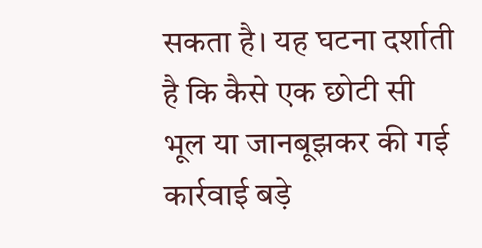सकता है। यह घटना दर्शाती है कि कैसे एक छोटी सी भूल या जानबूझकर की गई कार्रवाई बड़े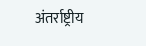अंतर्राष्ट्रीय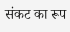संकट का रूप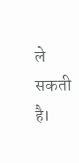ले सकती है।